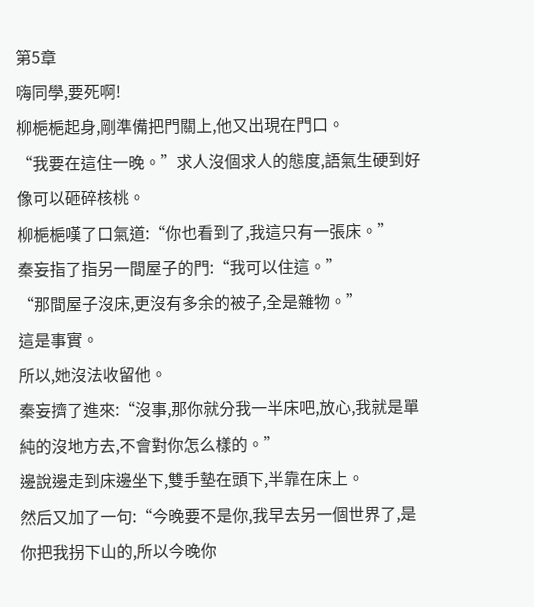第5章
嗨同學,要死啊!
柳梔梔起身,剛準備把門關上,他又出現在門口。
“我要在這住一晚。”求人沒個求人的態度,語氣生硬到好像可以砸碎核桃。
柳梔梔嘆了口氣道:“你也看到了,我這只有一張床。”
秦妄指了指另一間屋子的門:“我可以住這。”
“那間屋子沒床,更沒有多余的被子,全是雜物。”
這是事實。
所以,她沒法收留他。
秦妄擠了進來:“沒事,那你就分我一半床吧,放心,我就是單純的沒地方去,不會對你怎么樣的。”
邊說邊走到床邊坐下,雙手墊在頭下,半靠在床上。
然后又加了一句:“今晚要不是你,我早去另一個世界了,是你把我拐下山的,所以今晚你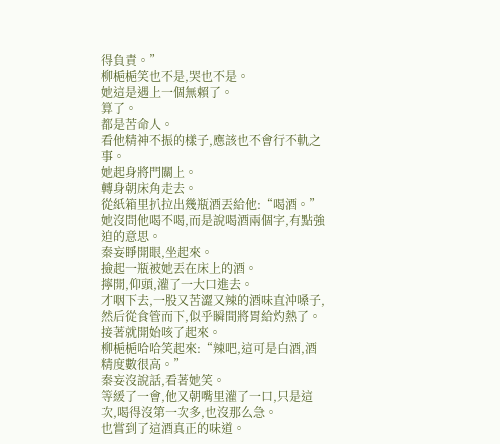得負責。”
柳梔梔笑也不是,哭也不是。
她這是遇上一個無賴了。
算了。
都是苦命人。
看他精神不振的樣子,應該也不會行不軌之事。
她起身將門關上。
轉身朝床角走去。
從紙箱里扒拉出幾瓶酒丟給他:“喝酒。”
她沒問他喝不喝,而是說喝酒兩個字,有點強迫的意思。
秦妄睜開眼,坐起來。
撿起一瓶被她丟在床上的酒。
擰開,仰頭,灌了一大口進去。
才咽下去,一股又苦澀又辣的酒味直沖嗓子,然后從食管而下,似乎瞬間將胃給灼熱了。
接著就開始咳了起來。
柳梔梔哈哈笑起來:“辣吧,這可是白酒,酒精度數很高。”
秦妄沒說話,看著她笑。
等緩了一會,他又朝嘴里灌了一口,只是這次,喝得沒第一次多,也沒那么急。
也嘗到了這酒真正的味道。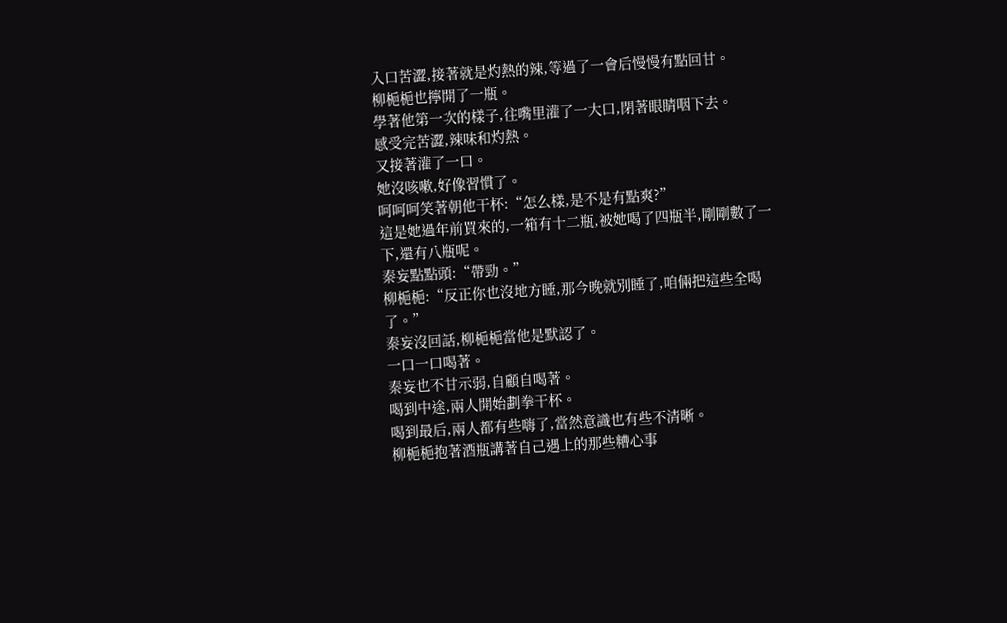入口苦澀,接著就是灼熱的辣,等過了一會后慢慢有點回甘。
柳梔梔也擰開了一瓶。
學著他第一次的樣子,往嘴里灌了一大口,閉著眼睛咽下去。
感受完苦澀,辣味和灼熱。
又接著灌了一口。
她沒咳嗽,好像習慣了。
呵呵呵笑著朝他干杯:“怎么樣,是不是有點爽?”
這是她過年前買來的,一箱有十二瓶,被她喝了四瓶半,剛剛數了一下,還有八瓶呢。
秦妄點點頭:“帶勁。”
柳梔梔:“反正你也沒地方睡,那今晚就別睡了,咱倆把這些全喝了。”
秦妄沒回話,柳梔梔當他是默認了。
一口一口喝著。
秦妄也不甘示弱,自顧自喝著。
喝到中途,兩人開始劃拳干杯。
喝到最后,兩人都有些嗨了,當然意識也有些不清晰。
柳梔梔抱著酒瓶講著自己遇上的那些糟心事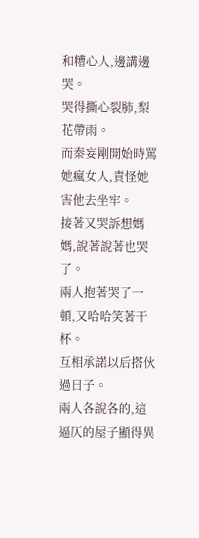和糟心人,邊講邊哭。
哭得撕心裂肺,梨花帶雨。
而秦妄剛開始時罵她瘋女人,責怪她害他去坐牢。
接著又哭訴想媽媽,說著說著也哭了。
兩人抱著哭了一頓,又哈哈笑著干杯。
互相承諾以后搭伙過日子。
兩人各說各的,這逼仄的屋子顯得異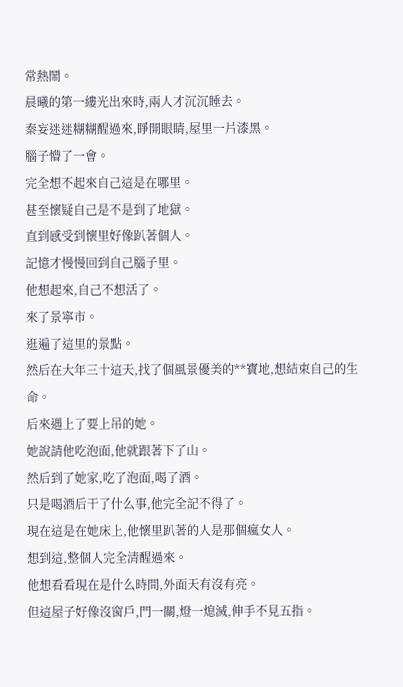常熱鬧。
晨曦的第一縷光出來時,兩人才沉沉睡去。
秦妄迷迷糊糊醒過來,睜開眼睛,屋里一片漆黑。
腦子懵了一會。
完全想不起來自己這是在哪里。
甚至懷疑自己是不是到了地獄。
直到感受到懷里好像趴著個人。
記憶才慢慢回到自己腦子里。
他想起來,自己不想活了。
來了景寧市。
逛遍了這里的景點。
然后在大年三十這天,找了個風景優美的**寶地,想結束自己的生命。
后來遇上了要上吊的她。
她說請他吃泡面,他就跟著下了山。
然后到了她家,吃了泡面,喝了酒。
只是喝酒后干了什么事,他完全記不得了。
現在這是在她床上,他懷里趴著的人是那個瘋女人。
想到這,整個人完全清醒過來。
他想看看現在是什么時間,外面天有沒有亮。
但這屋子好像沒窗戶,門一關,燈一熄滅,伸手不見五指。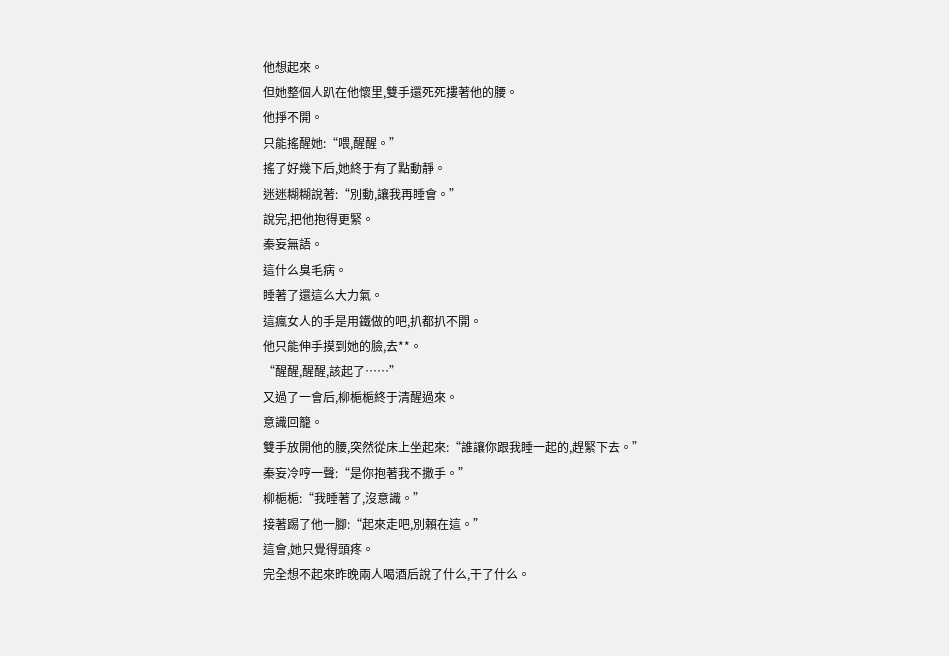他想起來。
但她整個人趴在他懷里,雙手還死死摟著他的腰。
他掙不開。
只能搖醒她:“喂,醒醒。”
搖了好幾下后,她終于有了點動靜。
迷迷糊糊說著:“別動,讓我再睡會。”
說完,把他抱得更緊。
秦妄無語。
這什么臭毛病。
睡著了還這么大力氣。
這瘋女人的手是用鐵做的吧,扒都扒不開。
他只能伸手摸到她的臉,去**。
“醒醒,醒醒,該起了……”
又過了一會后,柳梔梔終于清醒過來。
意識回籠。
雙手放開他的腰,突然從床上坐起來:“誰讓你跟我睡一起的,趕緊下去。”
秦妄冷哼一聲:“是你抱著我不撒手。”
柳梔梔:“我睡著了,沒意識。”
接著踢了他一腳:“起來走吧,別賴在這。”
這會,她只覺得頭疼。
完全想不起來昨晚兩人喝酒后說了什么,干了什么。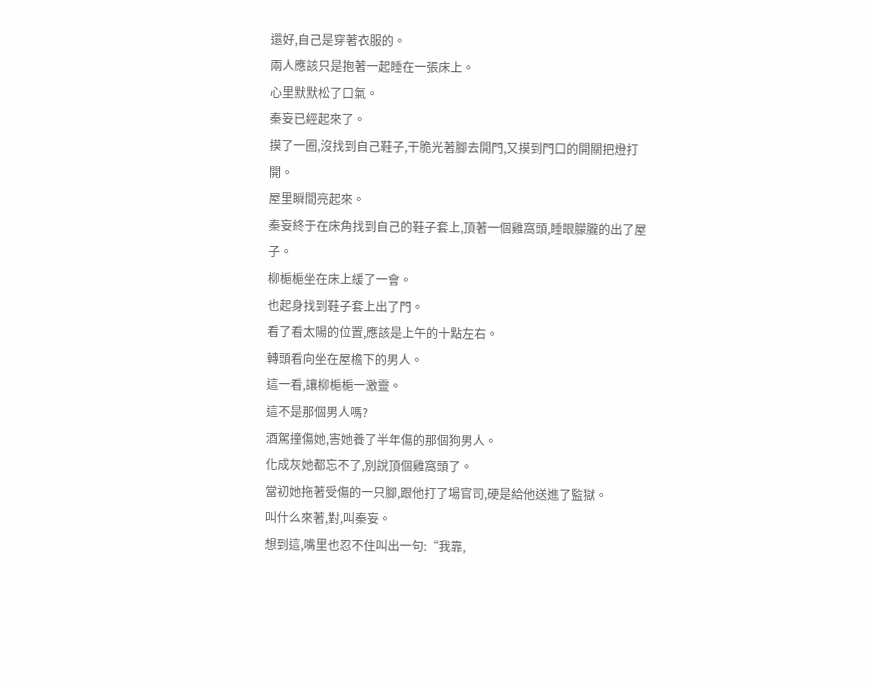還好,自己是穿著衣服的。
兩人應該只是抱著一起睡在一張床上。
心里默默松了口氣。
秦妄已經起來了。
摸了一圈,沒找到自己鞋子,干脆光著腳去開門,又摸到門口的開關把燈打開。
屋里瞬間亮起來。
秦妄終于在床角找到自己的鞋子套上,頂著一個雞窩頭,睡眼朦朧的出了屋子。
柳梔梔坐在床上緩了一會。
也起身找到鞋子套上出了門。
看了看太陽的位置,應該是上午的十點左右。
轉頭看向坐在屋檐下的男人。
這一看,讓柳梔梔一激靈。
這不是那個男人嗎?
酒駕撞傷她,害她養了半年傷的那個狗男人。
化成灰她都忘不了,別說頂個雞窩頭了。
當初她拖著受傷的一只腳,跟他打了場官司,硬是給他送進了監獄。
叫什么來著,對,叫秦妄。
想到這,嘴里也忍不住叫出一句:“我靠,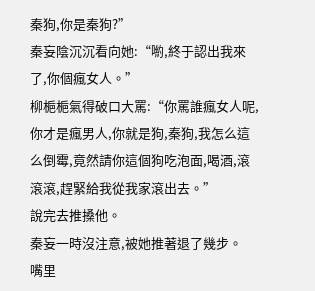秦狗,你是秦狗?”
秦妄陰沉沉看向她:“喲,終于認出我來了,你個瘋女人。”
柳梔梔氣得破口大罵:“你罵誰瘋女人呢,你才是瘋男人,你就是狗,秦狗,我怎么這么倒霉,竟然請你這個狗吃泡面,喝酒,滾滾滾,趕緊給我從我家滾出去。”
說完去推搡他。
秦妄一時沒注意,被她推著退了幾步。
嘴里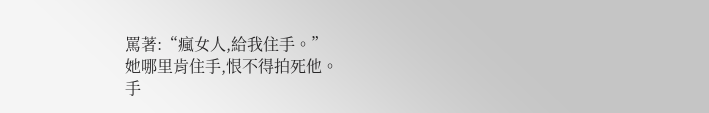罵著:“瘋女人,給我住手。”
她哪里肯住手,恨不得拍死他。
手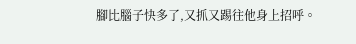腳比腦子快多了,又抓又踢往他身上招呼。